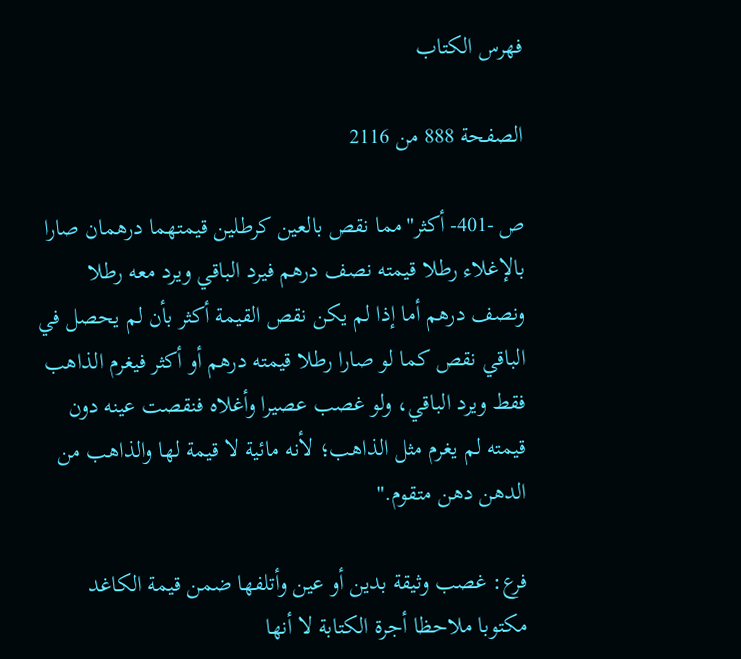فهرس الكتاب

الصفحة 888 من 2116

ص -401- أكثر"مما نقص بالعين كرطلين قيمتهما درهمان صارا بالإغلاء رطلا قيمته نصف درهم فيرد الباقي ويرد معه رطلا ونصف درهم أما إذا لم يكن نقص القيمة أكثر بأن لم يحصل في الباقي نقص كما لو صارا رطلا قيمته درهم أو أكثر فيغرم الذاهب فقط ويرد الباقي، ولو غصب عصيرا وأغلاه فنقصت عينه دون قيمته لم يغرم مثل الذاهب؛ لأنه مائية لا قيمة لها والذاهب من الدهن دهن متقوم."

فرع: غصب وثيقة بدين أو عين وأتلفها ضمن قيمة الكاغد مكتوبا ملاحظا أجرة الكتابة لا أنها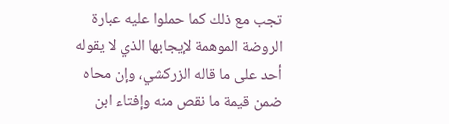تجب مع ذلك كما حملوا عليه عبارة الروضة الموهمة لإيجابها الذي لا يقوله أحد على ما قاله الزركشي، وإن محاه ضمن قيمة ما نقص منه وإفتاء ابن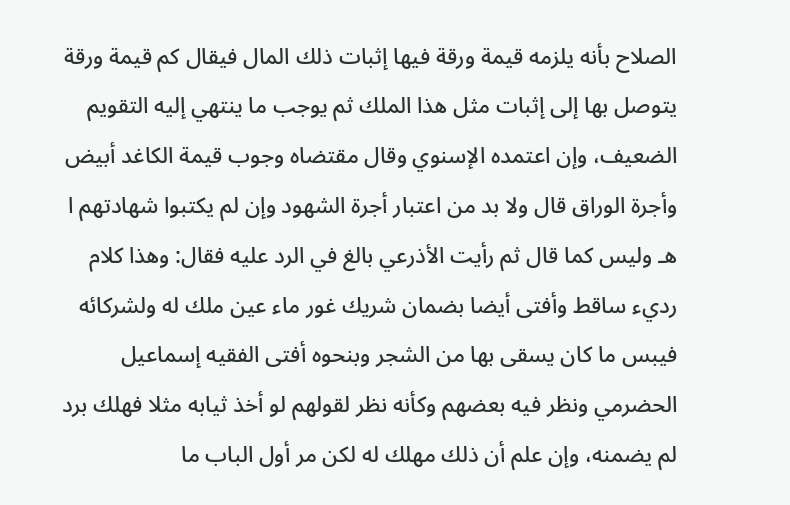الصلاح بأنه يلزمه قيمة ورقة فيها إثبات ذلك المال فيقال كم قيمة ورقة يتوصل بها إلى إثبات مثل هذا الملك ثم يوجب ما ينتهي إليه التقويم الضعيف، وإن اعتمده الإسنوي وقال مقتضاه وجوب قيمة الكاغد أبيض وأجرة الوراق قال ولا بد من اعتبار أجرة الشهود وإن لم يكتبوا شهادتهم ا هـ وليس كما قال ثم رأيت الأذرعي بالغ في الرد عليه فقال: وهذا كلام رديء ساقط وأفتى أيضا بضمان شريك غور ماء عين ملك له ولشركائه فيبس ما كان يسقى بها من الشجر وبنحوه أفتى الفقيه إسماعيل الحضرمي ونظر فيه بعضهم وكأنه نظر لقولهم لو أخذ ثيابه مثلا فهلك برد لم يضمنه، وإن علم أن ذلك مهلك له لكن مر أول الباب ما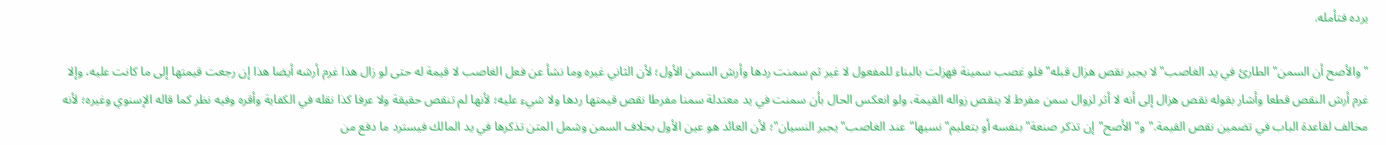يرده فتأمله.

"والأصح أن السمن"الطارئ في يد الغاصب"لا يجبر نقص هزال قبله"فلو غصب سمينة فهزلت بالبناء للمفعول لا غير ثم سمنت ردها وأرش السمن الأول؛ لأن الثاني غيره وما نشأ عن فعل الغاصب لا قيمة له حتى لو زال هذا غرم أرشه أيضا هذا إن رجعت قيمتها إلى ما كانت عليه، وإلا غرم أرش النقص قطعا وأشار بقوله نقص هزال إلى أنه لا أثر لزوال سمن مفرط لا ينقص زواله القيمة، ولو انعكس الحال بأن سمنت في يد معتدلة سمنا مفرطا نقص قيمتها ردها ولا شيء عليه؛ لأنها لم تنقص حقيقة ولا عرفا كذا نقله في الكفاية وأقره وفيه نظر كما قاله الإسنوي وغيره؛ لأنه مخالف لقاعدة الباب في تضمين نقص القيمة."و"الأصح"إن تذكر صنعة"بنفسه أو بتعليم"نسيها"عند الغاصب"يجبر النسيان"؛ لأن العائد هو عين الأول بخلاف السمن وشمل المتن تذكرها في يد المالك فيسترد ما دفع من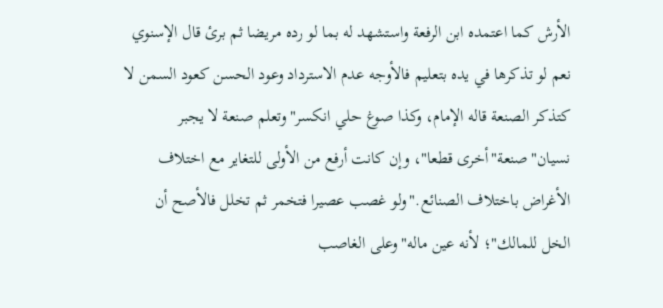الأرش كما اعتمده ابن الرفعة واستشهد له بما لو رده مريضا ثم برئ قال الإسنوي نعم لو تذكرها في يده بتعليم فالأوجه عدم الاسترداد وعود الحسن كعود السمن لا كتذكر الصنعة قاله الإمام، وكذا صوغ حلي انكسر"وتعلم صنعة لا يجبر نسيان"صنعة"أخرى قطعا"، وإن كانت أرفع من الأولى للتغاير مع اختلاف الأغراض باختلاف الصنائع."ولو غصب عصيرا فتخمر ثم تخلل فالأصح أن الخل للمالك"؛ لأنه عين ماله"وعلى الغاصب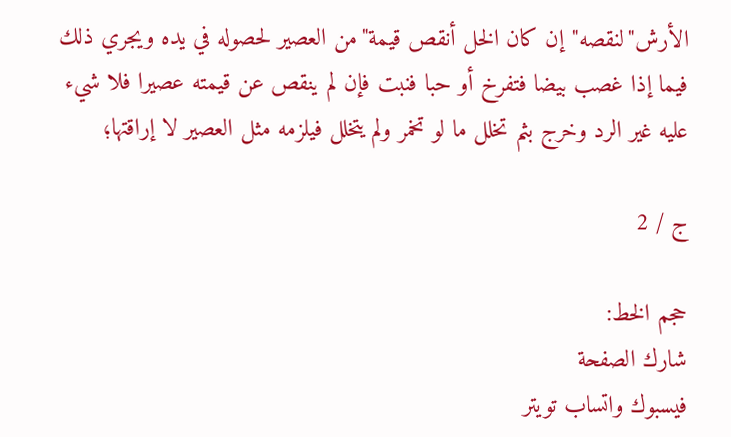الأرش"لنقصه"إن كان الخل أنقص قيمة"من العصير لحصوله في يده ويجري ذلك فيما إذا غصب بيضا فتفرخ أو حبا فنبت فإن لم ينقص عن قيمته عصيرا فلا شيء عليه غير الرد وخرج بثم تخلل ما لو تخمر ولم يتخلل فيلزمه مثل العصير لا إراقتها؛

ج / 2

حجم الخط:
شارك الصفحة
فيسبوك واتساب تويتر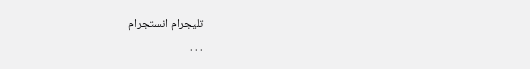تليجرام انستجرام
. . .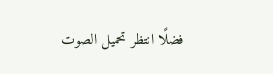فضلًا انتظر تحميل الصوت